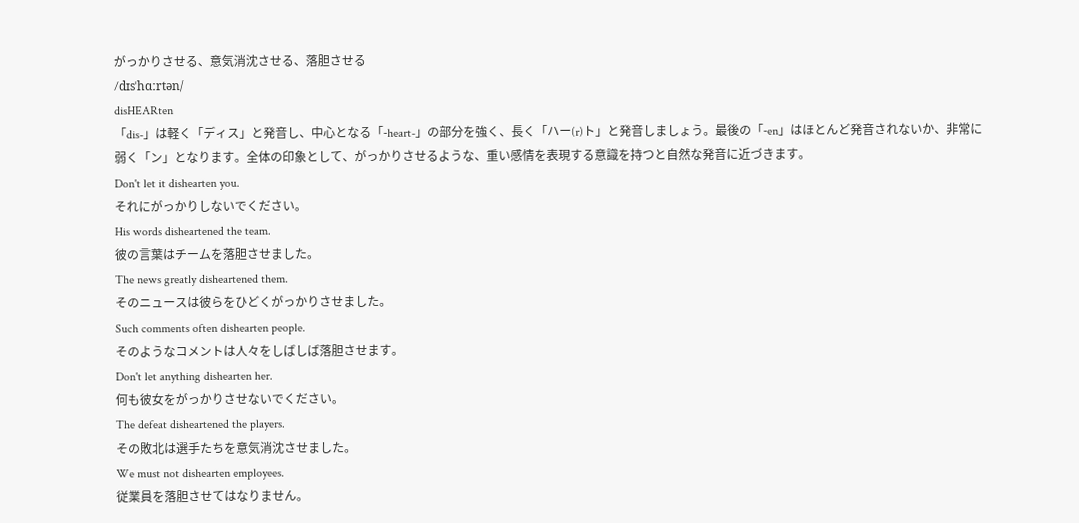がっかりさせる、意気消沈させる、落胆させる
/dɪsˈhɑːrtən/
disHEARten
「dis-」は軽く「ディス」と発音し、中心となる「-heart-」の部分を強く、長く「ハー(r)ト」と発音しましょう。最後の「-en」はほとんど発音されないか、非常に弱く「ン」となります。全体の印象として、がっかりさせるような、重い感情を表現する意識を持つと自然な発音に近づきます。
Don't let it dishearten you.
それにがっかりしないでください。
His words disheartened the team.
彼の言葉はチームを落胆させました。
The news greatly disheartened them.
そのニュースは彼らをひどくがっかりさせました。
Such comments often dishearten people.
そのようなコメントは人々をしばしば落胆させます。
Don't let anything dishearten her.
何も彼女をがっかりさせないでください。
The defeat disheartened the players.
その敗北は選手たちを意気消沈させました。
We must not dishearten employees.
従業員を落胆させてはなりません。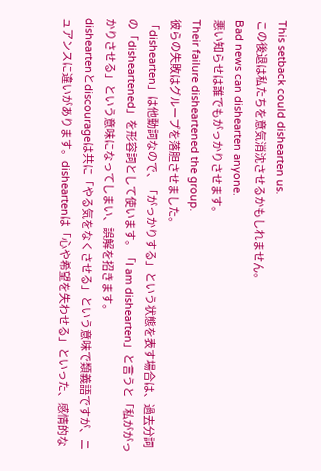This setback could dishearten us.
この後退は私たちを意気消沈させるかもしれません。
Bad news can dishearten anyone.
悪い知らせは誰でもがっかりさせます。
Their failure disheartened the group.
彼らの失敗はグループを落胆させました。
「dishearten」は他動詞なので、「がっかりする」という状態を表す場合は、過去分詞の「disheartened」を形容詞として使います。「I am dishearten」と言うと「私ががっかりさせる」という意味になってしまい、誤解を招きます。
disheartenとdiscourageは共に「やる気をなくさせる」という意味で類義語ですが、ニュアンスに違いがあります。disheartenは「心や希望を失わせる」といった、感情的な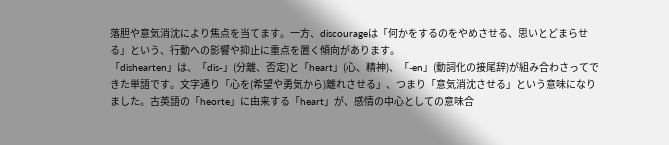落胆や意気消沈により焦点を当てます。一方、discourageは「何かをするのをやめさせる、思いとどまらせる」という、行動への影響や抑止に重点を置く傾向があります。
「dishearten」は、「dis-」(分離、否定)と「heart」(心、精神)、「-en」(動詞化の接尾辞)が組み合わさってできた単語です。文字通り「心を(希望や勇気から)離れさせる」、つまり「意気消沈させる」という意味になりました。古英語の「heorte」に由来する「heart」が、感情の中心としての意味合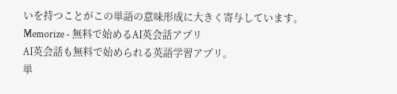いを持つことがこの単語の意味形成に大きく寄与しています。
Memorize - 無料で始めるAI英会話アプリ
AI英会話も無料で始められる英語学習アプリ。
単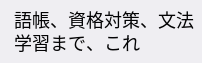語帳、資格対策、文法学習まで、これ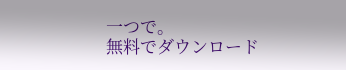一つで。
無料でダウンロード